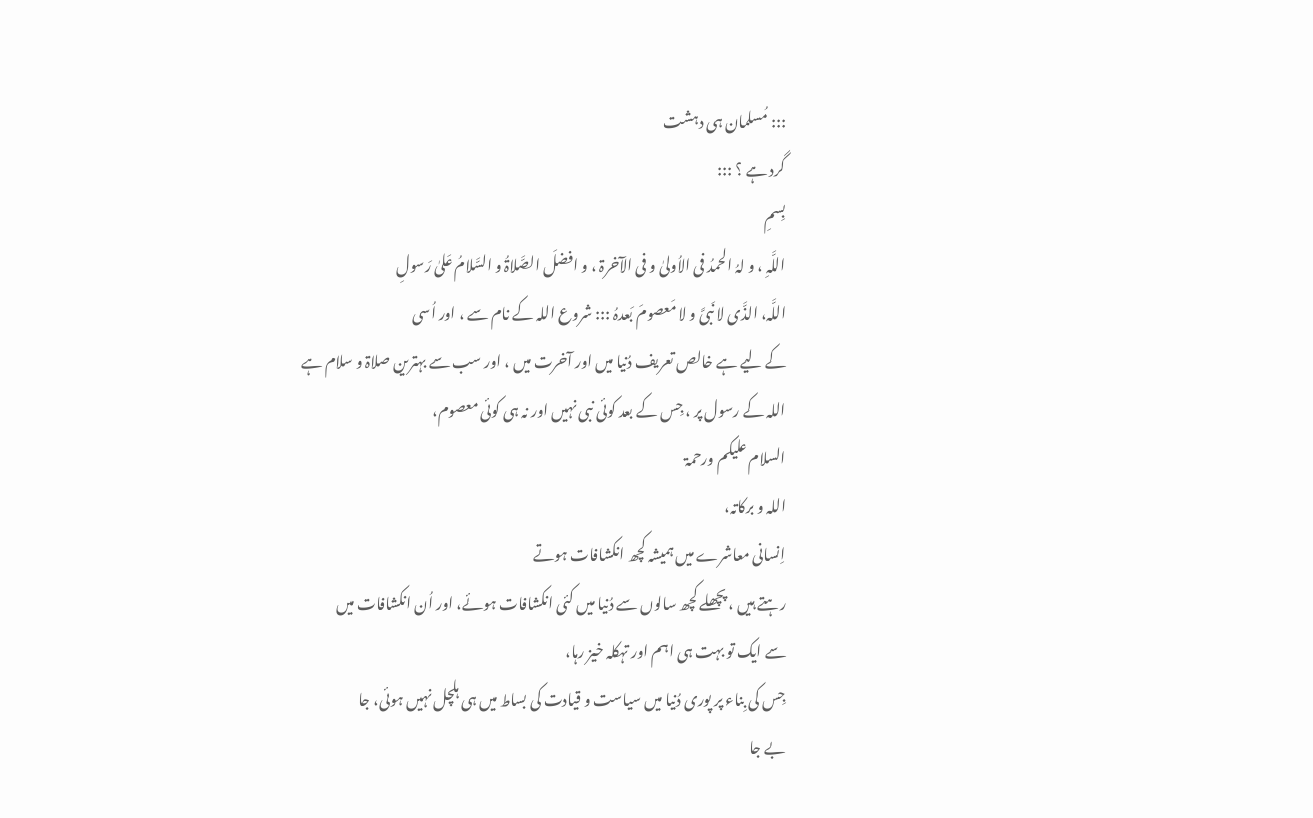::: مُسلمان ہی دہشت
گرد ہے ؟ :::
بِسمِ
اللَّہِ ، و لہُ الحمدُ فی الاُولیٰ و فی الآخرۃ ، و افضلَ الصَّلاۃُ و السَّلامُ عَلیٰ رَسولِ
اللَّہ، الذَّی لا نَبیَّ و لا مَعصومَ بَعدہُ ::: شروع اللہ کے نام سے ، اور اُسی
کے لیے ہے خالص تعریف دُنیا میں اور آخرت میں ، اور سب سے بہترین صلاۃ و سلام ہے
اللہ کے رسول پر ، جِس کے بعد کوئی نبی نہیں اور نہ ہی کوئی معصوم،
السلام علیکم ورحمۃ
اللہ و برکاتہ،
اِنسانی معاشرے میں ہمیشہ کچھ انکشافات ہوتے
رہتے ہیں ، پچھلے کچھ سالوں سے دُنیا میں کئی انکشافات ہوئے، اور اُن انکشافات میں
سے ایک تو بہت ہی اہم اور تہکلہ خیز رہا،
جِس کی بِناء پر پوری دُنیا میں سیاست و قیادت کی بساط میں ہی ہلچل نہیں ہوئی، جا
بے جا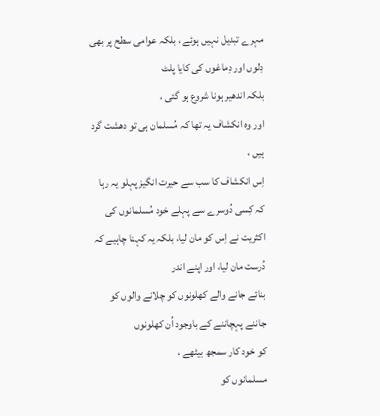مہرے تبدیل نہیں ہوئے ، بلکہ عوامی سطح پر بھی دِلوں اور دِماغوں کی کایا پلٹ
بلکہ اندھیر ہونا شروع ہو گئی ،
اور وہ انکشاف یہ تھا کہ مُسلمان ہی تو دھشت گرد ہیں ،
اِس انکشاف کا سب سے حیرت انگیز پہلو یہ رہا کہ کِسی دُوسرے سے پہلے خود مُسلمانوں کی
اکثریت نے اِس کو مان لیا، بلکہ یہ کہنا چاہیے کہ دُرست مان لیا، اور اپنے اندر
بنائے جانے والے کھلونوں کو چلانے والوں کو جاننے پہچاننے کے باوجود اُن کھلونوں
کو خود کار سمجھ بیٹھے ،
مسلمانوں کو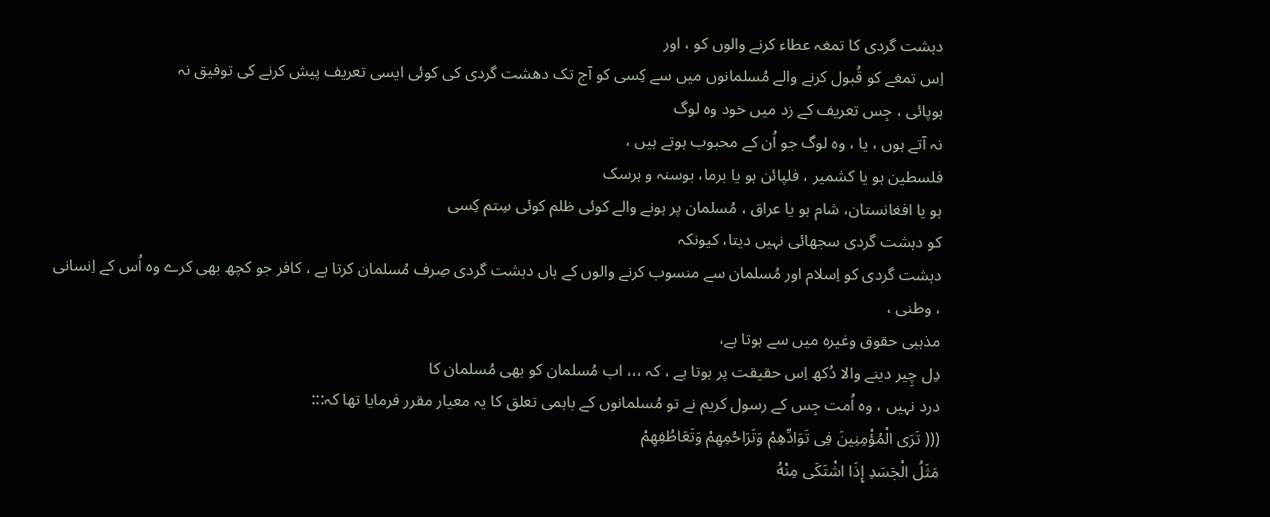دہشت گردی کا تمغہ عطاء کرنے والوں کو ، اور
اِس تمغے کو قُبول کرنے والے مُسلمانوں میں سے کِسی کو آج تک دھشت گردی کی کوئی ایسی تعریف پیش کرنے کی توفیق نہ
ہوپائی ، جِس تعریف کے زد میں خود وہ لوگ
نہ آتے ہوں ، یا ، وہ لوگ جو اُن کے محبوب ہوتے ہیں ،
فلسطین ہو یا کشمیر ، فلپائن ہو یا برما، بوسنہ و ہرسک
ہو یا افغانستان، شام ہو یا عراق ، مُسلمان پر ہونے والے کوئی ظلم کوئی سِتم کِسی
کو دہشت گردی سجھائی نہیں دیتا، کیونکہ
دہشت گردی کو اِسلام اور مُسلمان سے منسوب کرنے والوں کے ہاں دہشت گردی صِرف مُسلمان کرتا ہے ، کافر جو کچھ بھی کرے وہ اُس کے اِنسانی ، وطنی ،
مذہبی حقوق وغیرہ میں سے ہوتا ہے،
دِل چِیر دینے والا دُکھ اِس حقیقت پر ہوتا ہے ، کہ ،،، اب مُسلمان کو بھی مُسلمان کا
درد نہیں ، وہ اُمت جِس کے رسول کریم نے تو مُسلمانوں کے باہمی تعلق کا یہ معیار مقرر فرمایا تھا کہ:::
((( تَرَى الْمُؤْمِنِينَ فِى تَوَادِّهِمْ وَتَرَاحُمِهِمْ وَتَعَاطُفِهِمْ
مَثَلُ الْجَسَدِ إِذَا اشْتَكَى مِنْهُ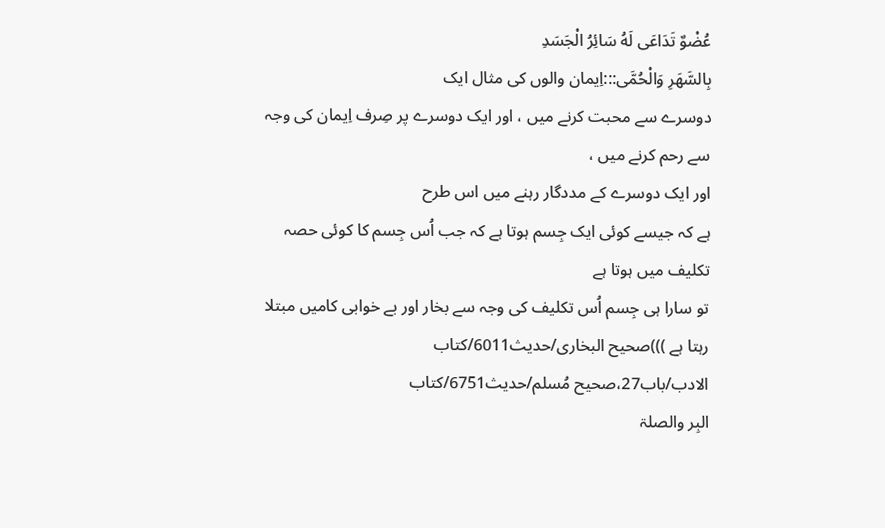عُضْوٌ تَدَاعَى لَهُ سَائِرُ الْجَسَدِ
بِالسَّهَرِ وَالْحُمَّى:::اِیمان والوں کی مثال ایک
دوسرے سے محبت کرنے میں ، اور ایک دوسرے پر صِرف اِیمان کی وجہ سے رحم کرنے میں ،
اور ایک دوسرے کے مددگار رہنے میں اس طرح
ہے کہ جیسے کوئی ایک جِسم ہوتا ہے کہ جب اُس جِسم کا کوئی حصہ تکلیف میں ہوتا ہے
تو سارا ہی جِسم اُس تکلیف کی وجہ سے بخار اور بے خوابی کامیں مبتلا رہتا ہے )))صحیح البخاری/حدیث6011/کتاب
الادب/باب27،صحیح مُسلم/حدیث6751/کتاب
البِر والصلۃ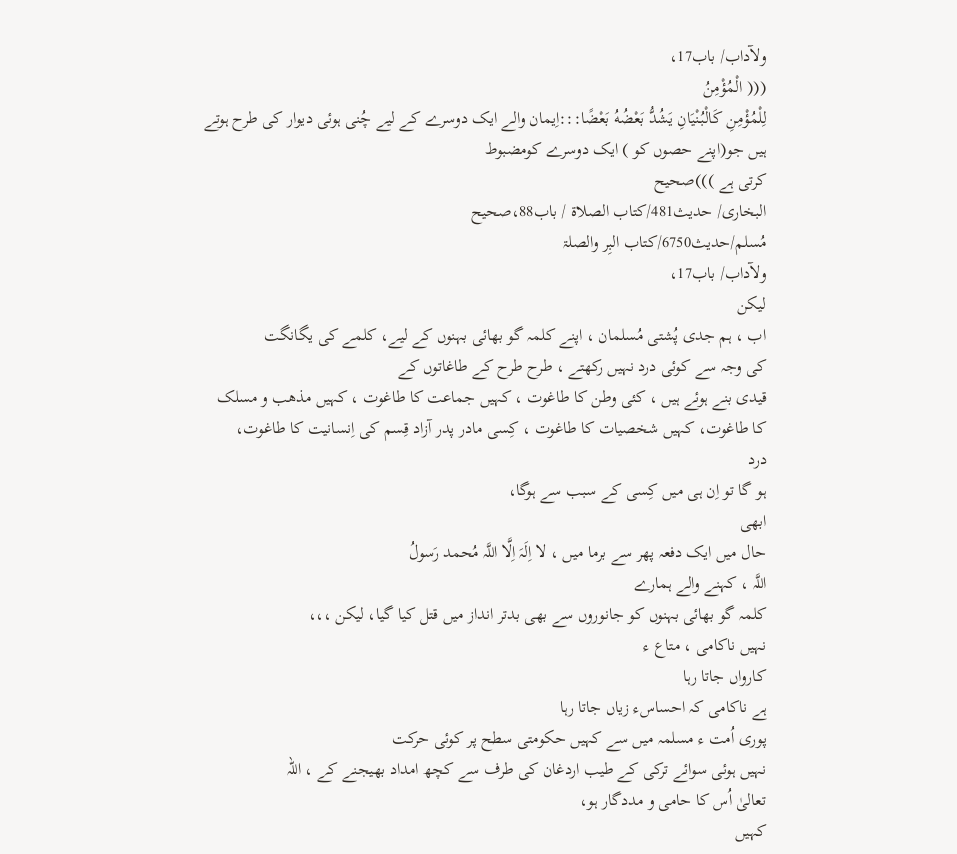ولآداب/ باب17،
((( الْمُؤْمِنُ
لِلْمُؤْمِنِ كَالْبُنْيَانِ يَشُدُّ بَعْضُهُ بَعْضًا:::اِیمان والے ایک دوسرے کے لیے چُنی ہوئی دیوار کی طرح ہوتے
ہیں جو(اپنے حصوں کو ) ایک دوسرے کومضبوط
کرتی ہے )))صحیح
البخاری/ حدیث481/کتاب الصلاۃ / باب88،صحیح
مُسلم/حدیث6750/کتاب البِر والصلۃ
ولآداب/ باب17،
لیکن
اب ، ہم جدی پُشتی مُسلمان ، اپنے کلمہ گو بھائی بہنوں کے لیے، کلمے کی یگانگت
کی وجہ سے کوئی درد نہیں رکھتے ، طرح طرح کے طاغاتوں کے
قیدی بنے ہوئے ہیں ، کئی وطن کا طاغوت ، کہیں جماعت کا طاغوت ، کہیں مذھب و مسلک
کا طاغوت، کہیں شخصیات کا طاغوت ، کِسی مادر پدر آزاد قِسم کی اِنسانیت کا طاغوت،
درد
ہو گا تو اِن ہی میں کِسی کے سبب سے ہوگا،
ابھی
حال میں ایک دفعہ پھر سے برما میں ، لا اِلَہَ اِلَّا اللَّہ مُحمد رَسولُ
اللَّہ ، کہنے والے ہمارے
کلمہ گو بھائی بہنوں کو جانوروں سے بھی بدتر انداز میں قتل کیا گیا، لیکن ،،،
نہیں ناکامی ، متاع ء
کارواں جاتا رہا
ہے ناکامی کہ احساسء زیاں جاتا رہا
پوری اُمت ء مسلمہ میں سے کہیں حکومتی سطح پر کوئی حرکت
نہیں ہوئی سوائے ترکی کے طیب اردغان کی طرف سے کچھ امداد بھیجنے کے ، اللہ
تعالیٰ اُس کا حامی و مددگار ہو،
کہیں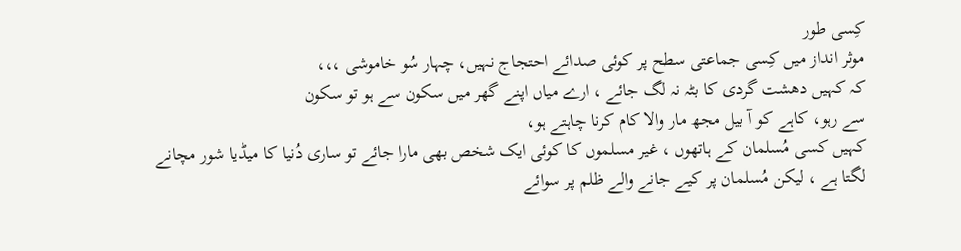کِسی طور
موثر انداز میں کِسی جماعتی سطح پر کوئی صدائے احتجاج نہیں، چہار سُو خاموشی ،،،
کہ کہیں دھشت گردی کا بٹہ نہ لگ جائے ، ارے میاں اپنے گھر میں سکون سے ہو تو سکون
سے رہو، کاہے کو آ بیل مجھ مار والا کام کرنا چاہتے ہو،
کہیں کسی مُسلمان کے ہاتھوں ، غیر مسلموں کا کوئی ایک شخص بھی مارا جائے تو ساری دُنیا کا میڈیا شور مچانے
لگتا ہے ، لیکن مُسلمان پر کیے جانے والے ظلم پر سوائے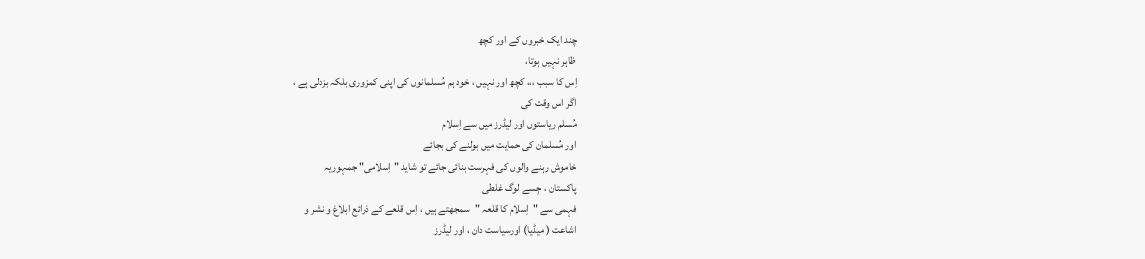چند ایک خبروں کے اور کچھ
ظاہر نہیں ہوتا،
اِس کا سبب ،،، کچھ اور نہیں ، خود ہم مُسلمانوں کی اپنی کمزوری بلکہ بزدلی ہے ،
اگر اس وقت کی
مُسلم ریاستوں اور لیڈرز میں سے اِسلام
اور مُسلمان کی حمایت میں بولنے کی بجائے
خاموش رہنے والوں کی فہرست بنائی جائے تو شاید "اِسلامی" جمہوریہ
پاکستان ، جِسے لوگ غلطی
فہمی سے "اِسلام کا قلعہ "سمجھتے ہیں ، اِس قلعے کے ذرائع ابلاغ و نشر و
اشاعت ( میڈیا) اورسیاست دان ، اور لیڈرز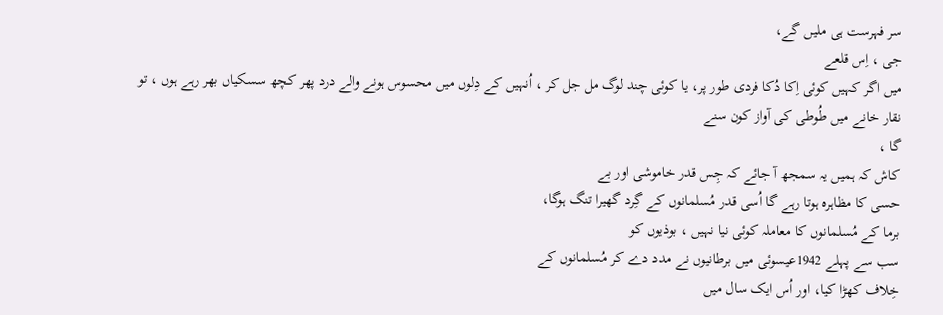سر فہرست ہی ملیں گے،
جی ، اِس قلعے
میں اگر کہیں کوئی اِکا دُکا فردی طور پر، یا کوئی چند لوگ مل جل کر ، اُنہیں کے دِلوں میں محسوس ہونے والے درد پھر کچھ سسکیاں بھر رہے ہوں ، تو نقار خانے میں طُوطی کی آواز کون سنے
گا ،
کاش کہ ہمیں یہ سمجھ آ جائے کہ جِس قدر خاموشی اور بے
حسی کا مظاہرہ ہوتا رہے گا اُسی قدر مُسلمانوں کے گِرد گھیرا تنگ ہوگا،
برما کے مُسلمانوں کا معاملہ کوئی نیا نہیں ، بوذیوں کو
سب سے پہلے 1942عیسوئی میں برطانیوں نے مدد دے کر مُسلمانوں کے
خِلاف کھڑا کیا، اور اُس ایک سال میں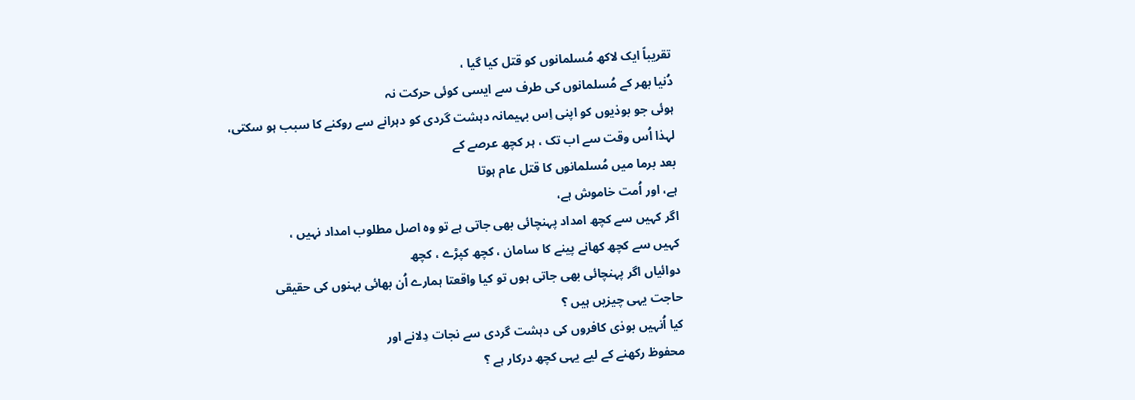تقریباً ایک لاکھ مُسلمانوں کو قتل کیا گیا ،
دُنیا بھر کے مُسلمانوں کی طرف سے ایسی کوئی حرکت نہ
ہوئی جو بوذیوں کو اپنی اِس بہیمانہ دہشت گردی کو دہرانے سے روکنے کا سبب ہو سکتی،
لہذا اُس وقت سے اب تک ، ہر کچھ عرصے کے
بعد برما میں مُسلمانوں کا قتل عام ہوتا
ہے، اور اُمت خاموش ہے،
اگر کہیں سے کچھ امداد پہنچائی بھی جاتی ہے تو وہ اصل مطلوب امداد نہیں ،
کہیں سے کچھ کھانے پینے کا سامان ، کچھ کپڑے ، کچھ
دوائیاں اگر پہنچائی بھی جاتی ہوں تو کیا واقعتا ہمارے اُن بھائی بہنوں کی حقیقی
حاجت یہی چیزیں ہیں ؟
کیا اُنہیں بوذی کافروں کی دہشت گردی سے نجات دِلانے اور
محفوظ رکھنے کے لیے یہی کچھ درکار ہے ؟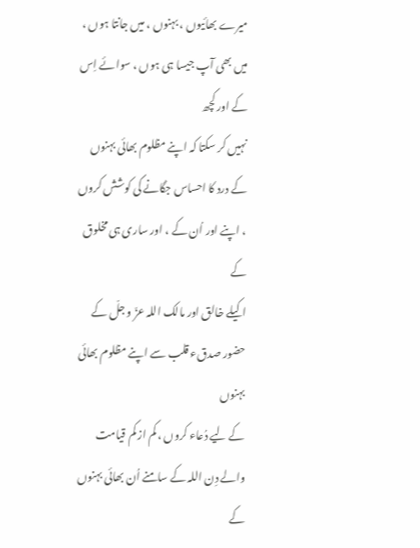میرے بھائیوں ، بہنوں ، میں جانتا ہوں ، میں بھی آپ جیسا ہی ہوں ، سوائے اِس کے اور کچھ
نہیں کر سکتا کہ اپنے مظلوم بھائی بہنوں
کے درد کا احساس جگانے کی کوشش کروں ، اپنے اور اُن کے ، اور ساری ہی مخلوق کے
اکیلے خالق اور مالک اللہ عزّ و جلّ کے حضور صدقء قلب سے اپنے مظلوم بھائی بہنوں
کے لیے دُعاء کروں ، کم از کم قیامت والے دِن اللہ کے سامنے اُن بھائی بہنوں کے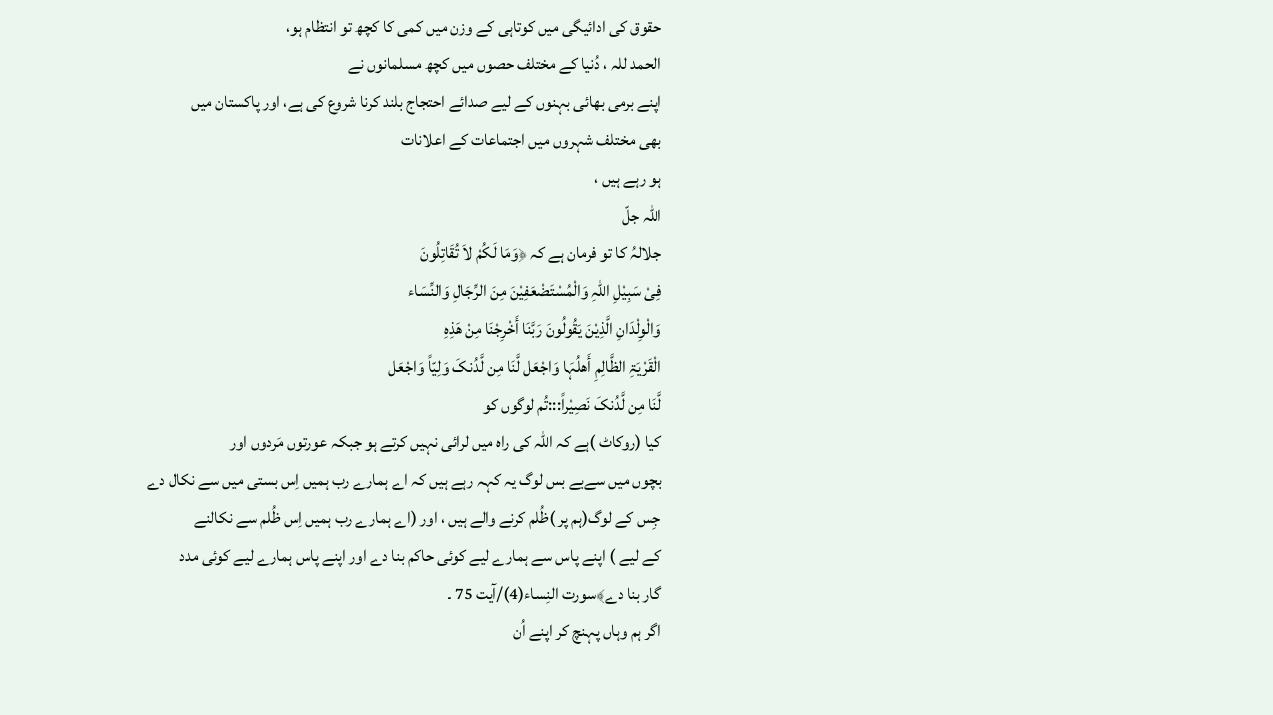حقوق کی ادائیگی میں کوتاہی کے وزن میں کمی کا کچھ تو انتظام ہو،
الحمد للہ ، دُنیا کے مختلف حصوں میں کچھ مسلمانوں نے
اپنے برمی بھائی بہنوں کے لیے صدائے احتجاج بلند کرنا شروع کی ہے، اور پاکستان میں
بھی مختلف شہروں میں اجتماعات کے اعلانات
ہو رہے ہیں ،
اللہ جلّ
جلالہُ کا تو فرمان ہے کہ ﴿وَمَا لَکُمْ لاَ تُقَاتِلُونَ
فِیْ سَبِیْلِ اللّہِ وَالْمُسْتَضْعَفِیْنَ مِنَ الرِّجَالِ وَالنِّسَاء
وَالْوِلْدَانِ الَّذِیْنَ یَقُولُونَ رَبَّنَا أَخْرِجْنَا مِنْ ھَذِہِ
الْقَرْیَۃِ الظَّالِمِ أَھلُہَا وَاجْعَل لَّنَا مِن لَّدُنکَ وَلِیّاً وَاجْعَل
لَّنَا مِن لَّدُنکَ نَصِیْراً:::تُم لوگوں کو
کیا (روکاٹ )ہے کہ اللہ کی راہ میں لرائی نہیں کرتے ہو جبکہ عورتوں مَردوں اور
بچوں میں سےبے بس لوگ یہ کہہ رہے ہیں کہ اے ہمارے رب ہمیں اِس بستی میں سے نکال دے
جِس کے لوگ(ہم پر )ظُلم کرنے والے ہیں ، اور (اے ہمارے رب ہمیں اِس ظُلم سے نکالنے
کے لیے ) اپنے پاس سے ہمارے لیے کوئی حاکم بنا دے اور اپنے پاس ہمارے لیے کوئی مدد
گار بنا دے﴾سورت النِساء(4)/آیت 75 ۔
اگر ہم وہاں پہنچ کر اپنے اُن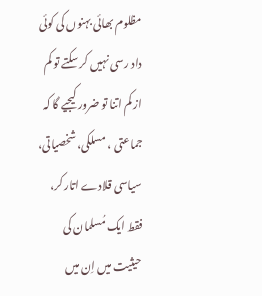مظلوم بھائی بہنوں کی کوئی
داد رسی نہیں کر سکتے تو کم از کم اتنا تو ضرور کیجیے گا کہ جماعتی ، مسلکی، شخصیاتی، سیاسی قلادے اتار کر،
فقط ایک مُسلمان کی حیثیت میں اِن میں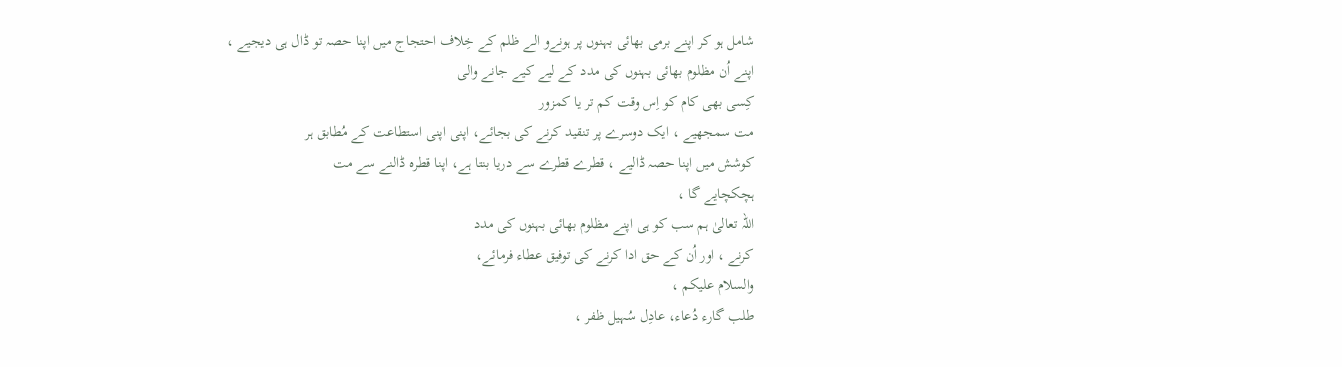شامل ہو کر اپنے برمی بھائی بہنوں پر ہونےو الے ظلم کے خِلاف احتجاج میں اپنا حصہ تو ڈال ہی دیجیے ،
اپنے اُن مظلوم بھائی بہنوں کی مدد کے لیے کیے جانے والی
کِسی بھی کام کو اِس وقت کم تر یا کمزور
مت سمجھیے ، ایک دوسرے پر تنقید کرنے کی بجائے، اپنی اپنی استطاعت کے مُطابق ہر
کوشش میں اپنا حصہ ڈالیے ، قطرے قطرے سے دریا بنتا ہے، اپنا قطرہ ڈالنے سے مت
ہچکچایے گا ،
اللہ تعالیٰ ہم سب کو ہی اپنے مظلوم بھائی بہنوں کی مدد
کرنے ، اور اُن کے حق ادا کرنے کی توفیق عطاء فرمائے،
والسلام علیکم ،
طلب گارء دُعاء، عادِل سُہیل ظفر ،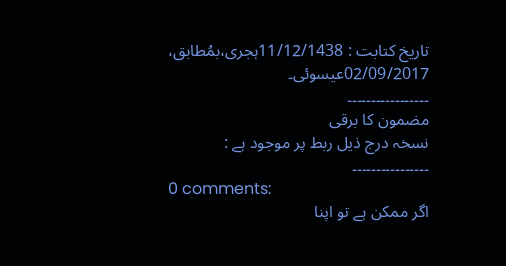تاریخ کتابت : 11/12/1438ہجری،بمُطابق،
02/09/2017عیسوئی۔
۔۔۔۔۔۔۔۔۔۔۔۔۔۔۔۔۔
مضمون کا برقی
نسخہ درج ذیل ربط پر موجود ہے :
۔۔۔۔۔۔۔۔۔۔۔۔۔۔۔۔
0 comments:
اگر ممکن ہے تو اپنا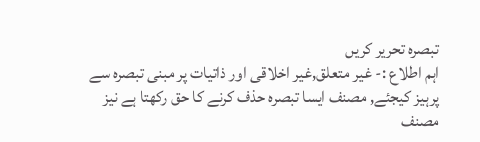تبصرہ تحریر کریں
اہم اطلاع :- غیر متعلق,غیر اخلاقی اور ذاتیات پر مبنی تبصرہ سے پرہیز کیجئے, مصنف ایسا تبصرہ حذف کرنے کا حق رکھتا ہے نیز مصنف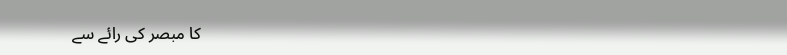کا مبصر کی رائے سے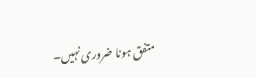متفق ہونا ضروری نہیں۔